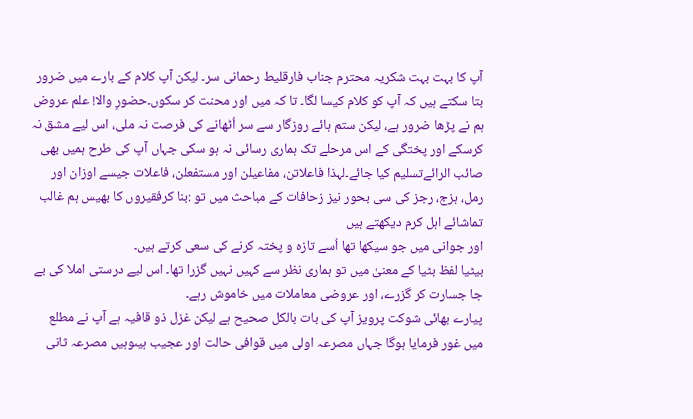آپ کا بہت بہت شکریہ محترم جناب فارقلیط رحمانی سر۔ لیکن آپ کلام کے بارے میں ضرور بتا سکتے ہیں کہ آپ کو کلام کیسا لگا۔ تا کہ میں اور محنت کر سکوں۔حضورِ والا! علم عروض ہم نے پڑھا ضرور ہے، لیکن ستم ہائے روزگار سے سر اُٹھانے کی فرصت نہ ملی، اس لیے مشق نہ کرسکے اور پختگی کے اس مرحلے تک ہماری رسائی نہ ہو سکی جہاں آپ کی طرح ہمیں بھی صائب الرائےتسلیم کیا جائے۔لہذا فاعلاتن، مفاعیلن اور مستفعلن، فاعلات جیسے اوزان اور رمل، ہزج، رجز کی سی بحور نیز زحافات کے مباحث میں تو :بنا کرفقیروں کا بھیس ہم غالب
تماشائے اہل کرم دیکھتے ہیں
اور جوانی میں جو سیکھا تھا اُسے تازہ و پختہ کرنے کی سعی کرتے ہیں۔
بیٹیا لفظ بٹیا کے معنیٰ میں تو ہماری نظر سے کہیں نہیں گزرا تھا۔ اس لیے درستی املا کی بے جا جسارت کر گزرے، اور عروضی معاملات میں خاموش رہے۔
پیارے بھائی شوکت پرویز آپ کی بات بالکل صحیح ہے لیکن غزل ذو قافیہ ہے آپ نے مطلع میں غور فرمایا ہوگا جہاں مصرعہ اولی میں قوافی حالت اور عجیب ہیںوہیں مصرعہ ثانی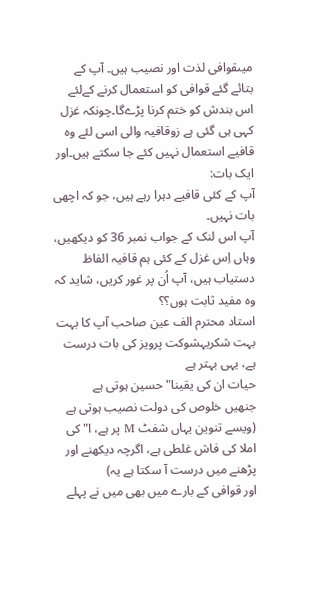میںقوافی لذت اور نصیب ہیں۔ آپ کے بتائے گئے قوافی کو استعمال کرنے کےلئے اس بندش کو ختم کرنا پڑےگا۔چونکہ غزل کہی ہی گئی ہے زوقافیہ والی اسی لئے وہ قافیے استعمال نہیں کئے جا سکتے ہیں۔اور ایک بات:
آپ کے کئی قافیے دہرا رہے ہیں، جو کہ اچھی بات نہیں۔
آپ اس لنک کے جواب نمبر 36 کو دیکھیں، وہاں اِس غزل کے کئی ہم قافیہ الفاظ دستیاب ہیں، آپ اُن پر غور کریں، شاید کہ وہ مفید ثابت ہوں؟؟
استاد محترم الف عین صاحب آپ کا بہت بہت شکریہشوکت پرویز کی بات درست ہے، یہی بہتر ہے
حیات ان کی یقینا" حسین ہوتی ہے
جنھیں خلوص کی دولت نصیب ہوتی ہے
(ویسے تنوین یہاں شفٹ M پر ہے، ا" کی املا کی فاش غلطی ہے، اگرچہ دیکھنے اور پڑھنے میں درست آ سکتا ہے یہ)
اور قوافی کے بارے میں بھی میں نے پہلے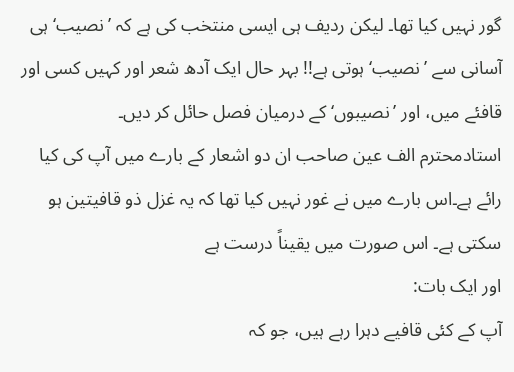گور نہیں کیا تھا۔ لیکن ردیف ہی ایسی منتخب کی ہے کہ ’نصیب‘ ہی آسانی سے ’نصیب‘ ہوتی ہے!! بہر حال ایک آدھ شعر اور کہیں کسی اور قافئے میں، اور ’نصیبوں‘ کے درمیان فصل حائل کر دیں۔
استادمحترم الف عین صاحب ان دو اشعار کے بارے میں آپ کی کیا رائے ہے۔اس بارے میں نے غور نہیں کیا تھا کہ یہ غزل ذو قافیتین ہو سکتی ہے۔ اس صورت میں یقیناً درست ہے
اور ایک بات:
آپ کے کئی قافیے دہرا رہے ہیں، جو کہ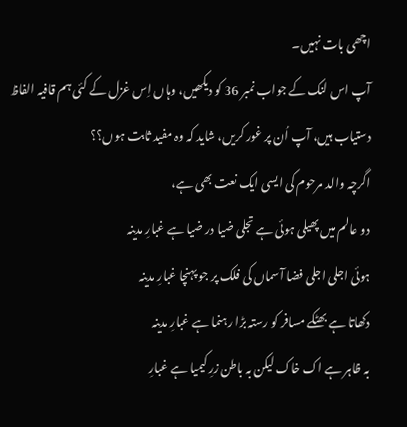اچھی بات نہیں۔
آپ اس لنک کے جواب نمبر 36 کو دیکھیں، وہاں اِس غزل کے کئی ہم قافیہ الفاظ دستیاب ہیں، آپ اُن پر غور کریں، شاید کہ وہ مفید ثابت ہوں؟؟
اگرچہ والد مرحوم کی ایسی ایک نعت بھی ہے،
دو عالم میں پھیلی ہوئی ہے تجلی ضیا در ضیا ہے غبارِ مدینہ
ہوئی اجلی اجلی فضا آسماں کی فلک پر جو پہنچا غبارِ مدینہ
دکھاتا ہے بھٹکے مسافر کو رستہ بڑا رہنما ہے غبارِ مدینہ
بہ ظاہر ہے اک خاک لیکن بہ باطن زرِ کیمیا ہے غبارِ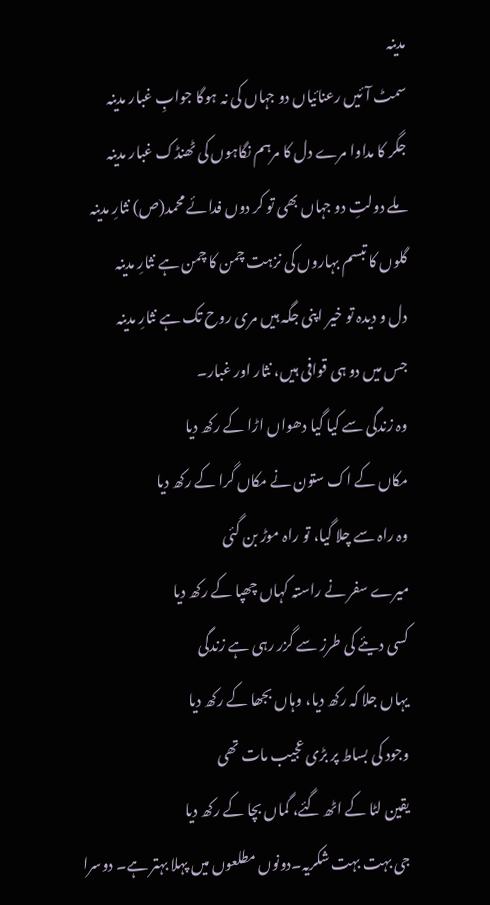مدینہ
سمٹ آئیں رعنائیاں دو جہاں کی نہ ہوگا جوابِ غبار مدینہ
جگر کا مداوا مرے دل کا مرہم نگاہوں کی ٹھنڈک غبار مدینہ
ملے دولتِ دو جہاں بھی تو کر دوں فدائے محمد(ص) نثارِ مدینہ
گلوں کا تبسم بہاروں کی نزہت چمن کا چمن ہے نثارِ مدینہ
دل و دیدہ تو خیر اپنی جگہ ہیں مری روح تک ہے نثارِ مدینہ
جس میں دو ہی قوافی ہیں، نثار اور غبار۔
وہ زندگی سے کیا گیا دھواں اڑا کے رکھ دیا
مکاں کے اک ستون نے مکاں گرا کے رکھ دیا
وہ راہ سے چلا گیا، تو راہ موڑ بن گئی
میرے سفر نے راستہ کہاں چھپا کے رکھ دیا
کسی دیئے کی طرز سے گزر رہی ہے زندگی
یہاں جلا کہ رکھ دیا، وہاں بجھا کے رکھ دیا
وجود کی بساط پر بڑی عجیب مات تھی
یقین لٹا کے اٹھ گئے، گماں بچا کے رکھ دیا
جی بہت بہت شکریہ۔دونوں مطلعوں میں پہلا بہتر ہے۔ دوسرا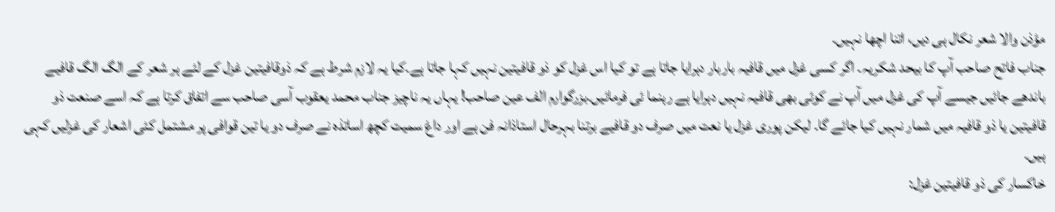مؤذن والا شعر نکال ہی دیں، اتنا اچھا نہیں۔
جناب فاتح صاحب آپ کا بیحد شکریہ۔ اگر کسی غزل میں قافیہ باربار دہرایا جاتا ہے تو کیا اس غزل کو ذو قافیتین نہیں کہا جاتا ہے۔کیا یہ لازم شرط ہے کہ ذوقافیتین غزل کے لئے ہر شعر کے الگ الگ قافیے باندھے جائیں جیسے آپ کی غزل میں آپ نے کوئی بھی قافیہ نہیں دہرایا ہے رہنما ئی فرمائیں۔بزرگوارم الف عین صاحب! یہاں یہ ناچیز جناب محمد یعقوب آسی صاحب سے اتفاق کرتا ہے کہ اسے صنعت ذو قافیتین یا ذو قافیہ میں شمار نہیں کیا جائے گا۔ لیکن پوری غزل یا نعت میں صرف دو قافیے برتنا بہرحال استاذانہ فن ہے اور داغ سمیت کچھ اساتذہ نے صرف دو یا تین قوافی پر مشتمل کئی اشعار کی غزلیں کہی ہیں۔
خاکسار کی ذو قافیتین غزل: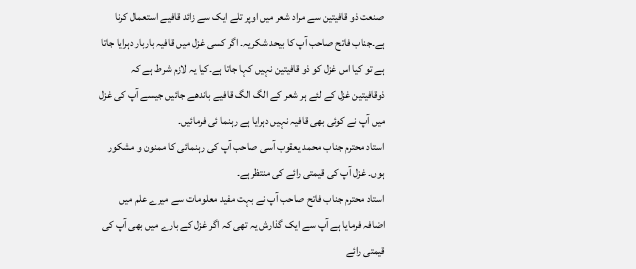صنعت ذو قافیتین سے مراد شعر میں اوپر تلے ایک سے زائد قافیے استعمال کرنا ہے۔جناب فاتح صاحب آپ کا بیحد شکریہ۔ اگر کسی غزل میں قافیہ باربار دہرایا جاتا ہے تو کیا اس غزل کو ذو قافیتین نہیں کہا جاتا ہے۔کیا یہ لازم شرط ہے کہ ذوقافیتین غزل کے لئے ہر شعر کے الگ الگ قافیے باندھے جائیں جیسے آپ کی غزل میں آپ نے کوئی بھی قافیہ نہیں دہرایا ہے رہنما ئی فرمائیں۔
استاد محترم جناب محمد یعقوب آسی صاحب آپ کی رہنمائی کا ممنون و مشکور ہوں۔ غزل آپ کی قیمتی رائے کی منتظرہے۔
استاد محترم جناب فاتح صاحب آپ نے بہت مفید معلومات سے میرے علم میں اضافہ فرمایا ہے آپ سے ایک گذارش یہ تھی کہ اگر غزل کے بارے میں بھی آپ کی قیمتی رائے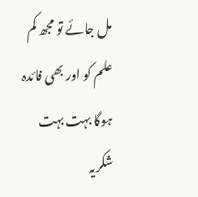مل جائے تو مجھ کم علم کو اور بھی فائدہ ہوگا بہت بہت شکریہ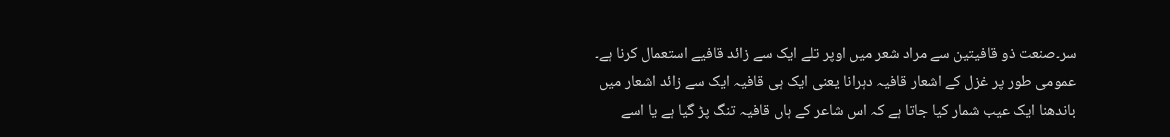سر۔صنعت ذو قافیتین سے مراد شعر میں اوپر تلے ایک سے زائد قافیے استعمال کرنا ہے۔
عمومی طور پر غزل کے اشعار قافیہ دہرانا یعنی ایک ہی قافیہ ایک سے زائد اشعار میں باندھنا ایک عیب شمار کیا جاتا ہے کہ اس شاعر کے ہاں قافیہ تنگ پڑ گیا ہے یا اسے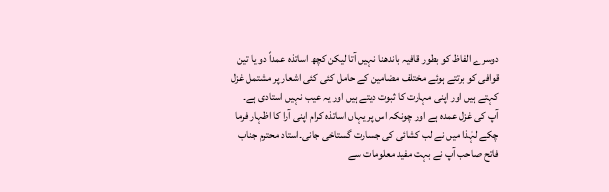دوسرے الفاظ کو بطور قافیہ باندھنا نہیں آتا لیکن کچھ اساتذہ عمداً دو یا تین قوافی کو برتتے ہوئے مختلف مضامین کے حامل کئی کئی اشعار پر مشتمل غزل کہتے ہیں اور اپنی مہارت کا ثبوت دیتے ہیں اور یہ عیب نہیں استادی ہے۔
آپ کی غزل عمدہ ہے اور چونکہ اس پر یہاں اساتذہ کرام اپنی آرا کا اظہار فرما چکے لہٰذا میں نے لب کشائی کی جسارت گستاخی جانی۔استاد محترم جناب فاتح صاحب آپ نے بہت مفید معلومات سے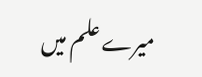میرے علم میں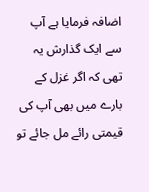اضافہ فرمایا ہے آپ سے ایک گذارش یہ تھی کہ اگر غزل کے بارے میں بھی آپ کی قیمتی رائے مل جائے تو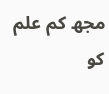مجھ کم علم کو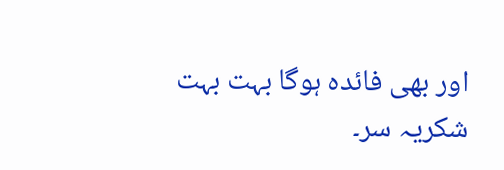اور بھی فائدہ ہوگا بہت بہت شکریہ سر۔